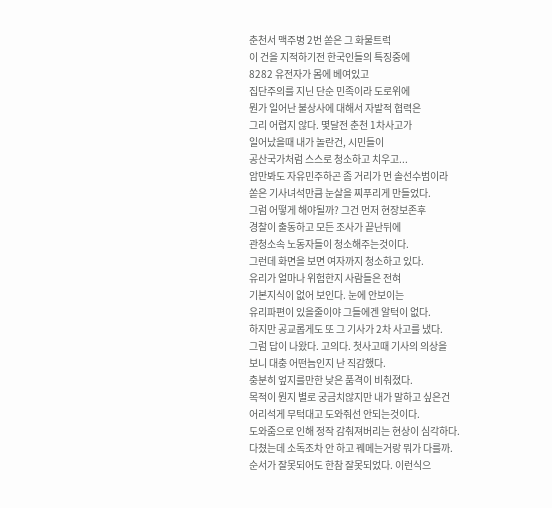춘천서 맥주병 2번 쏟은 그 화물트럭
이 건을 지적하기전 한국인들의 특징중에
8282 유전자가 몸에 베여있고
집단주의를 지닌 단순 민족이라 도로위에
뭔가 일어난 불상사에 대해서 자발적 협력은
그리 어렵지 않다. 몇달전 춘천 1차사고가
일어났을때 내가 놀란건, 시민들이
공산국가처럼 스스로 청소하고 치우고...
암만봐도 자유민주하곤 좀 거리가 먼 솔선수범이라
쏟은 기사녀석만큼 눈살을 찌푸리게 만들었다.
그럼 어떻게 해야될까? 그건 먼저 현장보존후
경찰이 출동하고 모든 조사가 끝난뒤에
관청소속 노동자들이 청소해주는것이다.
그런데 화면을 보면 여자까지 청소하고 있다.
유리가 얼마나 위험한지 사람들은 전혀
기본지식이 없어 보인다. 눈에 안보이는
유리파편이 있을줄이야 그들에겐 알턱이 없다.
하지만 공교롭게도 또 그 기사가 2차 사고를 냈다.
그럼 답이 나왔다. 고의다. 첫사고때 기사의 의상을
보니 대충 어떤늠인지 난 직감했다.
충분히 엎지를만한 낮은 품격이 비춰졌다.
목적이 뭔지 별로 궁금치않지만 내가 말하고 싶은건
어리석게 무턱대고 도와줘선 안되는것이다.
도와줌으로 인해 정작 감춰져버리는 현상이 심각하다.
다쳤는데 소독조차 안 하고 꿰메는거랑 뭐가 다를까.
순서가 잘못되어도 한참 잘못되었다. 이런식으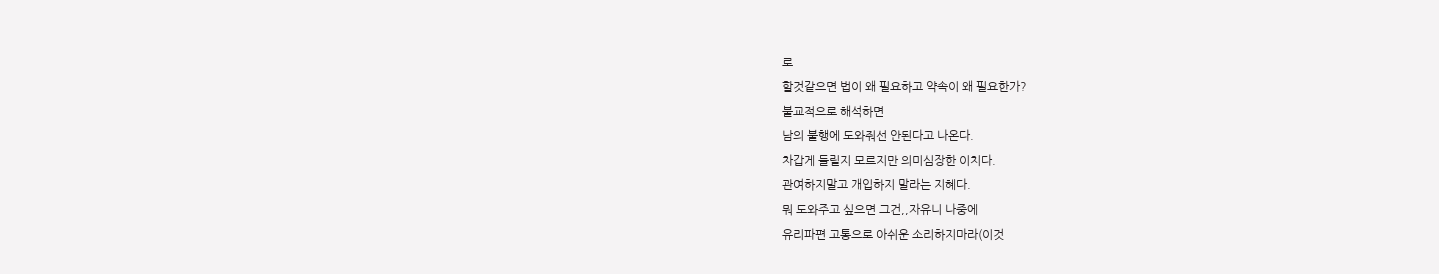로
할것같으면 법이 왜 필요하고 약속이 왜 필요한가?
불교적으로 해석하면
남의 불행에 도와줘선 안된다고 나온다.
차갑게 들릴지 모르지만 의미심장한 이치다.
관여하지말고 개입하지 말라는 지혜다.
뭐 도와주고 싶으면 그건,,자유니 나중에
유리파편 고통으로 아쉬운 소리하지마라(이것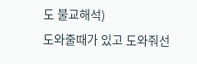도 불교해석)
도와줄때가 있고 도와줘선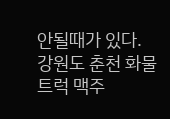안될때가 있다.
강원도 춘천 화물트럭 맥주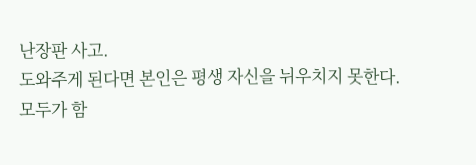난장판 사고.
도와주게 된다면 본인은 평생 자신을 뉘우치지 못한다.
모두가 함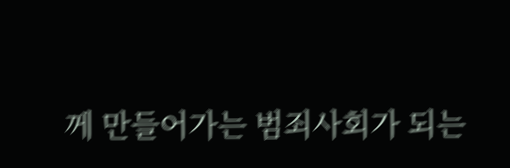께 만들어가는 범죄사회가 되는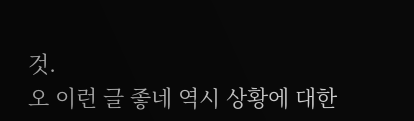것.
오 이런 글 좋네 역시 상황에 대한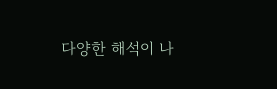다양한 해석이 나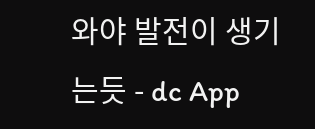와야 발전이 생기는듯 - dc App